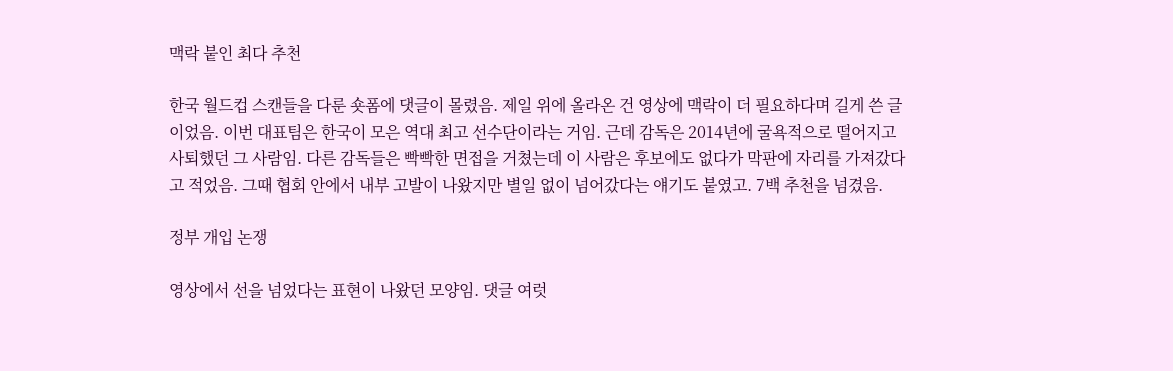맥락 붙인 최다 추천

한국 월드컵 스캔들을 다룬 숏폼에 댓글이 몰렸음. 제일 위에 올라온 건 영상에 맥락이 더 필요하다며 길게 쓴 글이었음. 이번 대표팀은 한국이 모은 역대 최고 선수단이라는 거임. 근데 감독은 2014년에 굴욕적으로 떨어지고 사퇴했던 그 사람임. 다른 감독들은 빡빡한 면접을 거쳤는데 이 사람은 후보에도 없다가 막판에 자리를 가져갔다고 적었음. 그때 협회 안에서 내부 고발이 나왔지만 별일 없이 넘어갔다는 얘기도 붙였고. 7백 추천을 넘겼음.

정부 개입 논쟁

영상에서 선을 넘었다는 표현이 나왔던 모양임. 댓글 여럿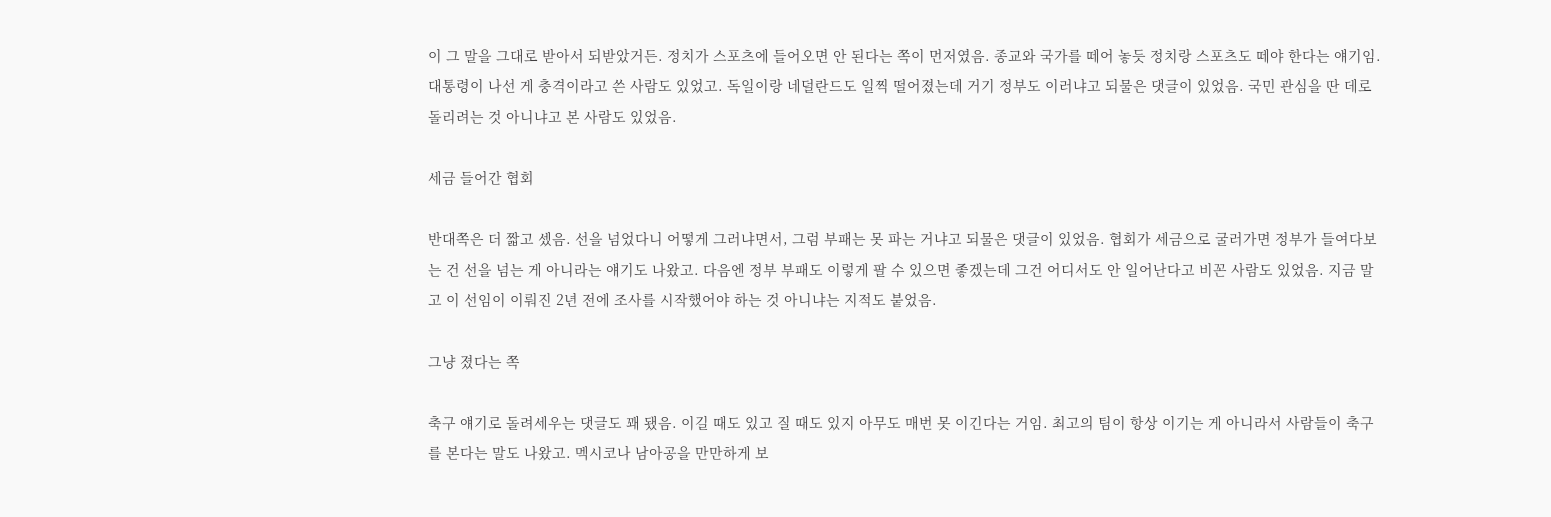이 그 말을 그대로 받아서 되받았거든. 정치가 스포츠에 들어오면 안 된다는 쪽이 먼저였음. 종교와 국가를 떼어 놓듯 정치랑 스포츠도 떼야 한다는 얘기임. 대통령이 나선 게 충격이라고 쓴 사람도 있었고. 독일이랑 네덜란드도 일찍 떨어졌는데 거기 정부도 이러냐고 되물은 댓글이 있었음. 국민 관심을 딴 데로 돌리려는 것 아니냐고 본 사람도 있었음.

세금 들어간 협회

반대쪽은 더 짧고 셌음. 선을 넘었다니 어떻게 그러냐면서, 그럼 부패는 못 파는 거냐고 되물은 댓글이 있었음. 협회가 세금으로 굴러가면 정부가 들여다보는 건 선을 넘는 게 아니라는 얘기도 나왔고. 다음엔 정부 부패도 이렇게 팔 수 있으면 좋겠는데 그건 어디서도 안 일어난다고 비꼰 사람도 있었음. 지금 말고 이 선임이 이뤄진 2년 전에 조사를 시작했어야 하는 것 아니냐는 지적도 붙었음.

그냥 졌다는 쪽

축구 얘기로 돌려세우는 댓글도 꽤 됐음. 이길 때도 있고 질 때도 있지 아무도 매번 못 이긴다는 거임. 최고의 팀이 항상 이기는 게 아니라서 사람들이 축구를 본다는 말도 나왔고. 멕시코나 남아공을 만만하게 보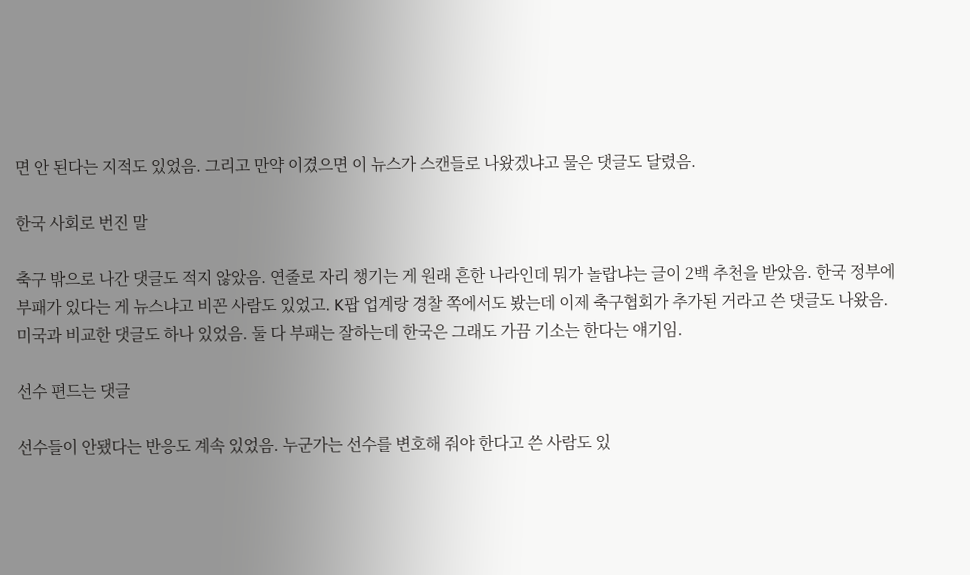면 안 된다는 지적도 있었음. 그리고 만약 이겼으면 이 뉴스가 스캔들로 나왔겠냐고 물은 댓글도 달렸음.

한국 사회로 번진 말

축구 밖으로 나간 댓글도 적지 않았음. 연줄로 자리 챙기는 게 원래 흔한 나라인데 뭐가 놀랍냐는 글이 2백 추천을 받았음. 한국 정부에 부패가 있다는 게 뉴스냐고 비꼰 사람도 있었고. K팝 업계랑 경찰 쪽에서도 봤는데 이제 축구협회가 추가된 거라고 쓴 댓글도 나왔음. 미국과 비교한 댓글도 하나 있었음. 둘 다 부패는 잘하는데 한국은 그래도 가끔 기소는 한다는 얘기임.

선수 편드는 댓글

선수들이 안됐다는 반응도 계속 있었음. 누군가는 선수를 변호해 줘야 한다고 쓴 사람도 있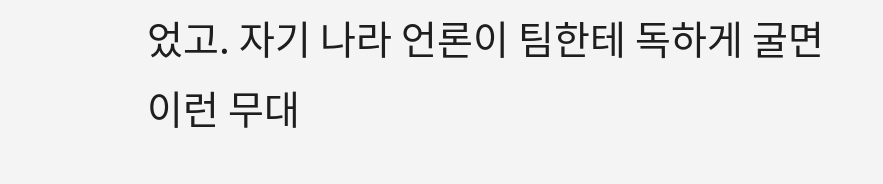었고. 자기 나라 언론이 팀한테 독하게 굴면 이런 무대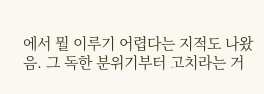에서 뭘 이루기 어렵다는 지적도 나왔음. 그 독한 분위기부터 고치라는 거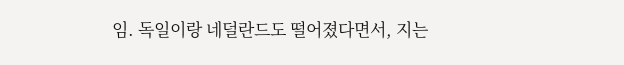임. 독일이랑 네덜란드도 떨어졌다면서, 지는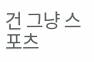건 그냥 스포츠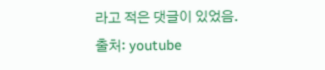라고 적은 댓글이 있었음.
출처: youtube